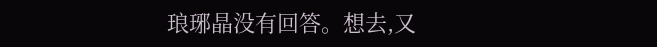琅琊晶没有回答。想去,又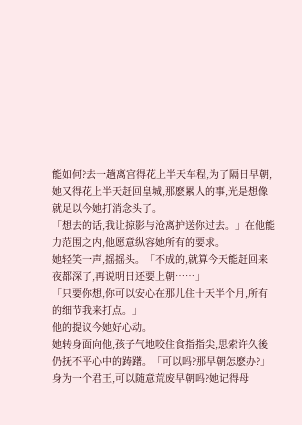能如何?去一趟离宫得花上半天车程,为了隔日早朝,她又得花上半天赶回皇城,那麽累人的事,光是想像就足以今她打消念头了。
「想去的话,我让掠影与沧离护送你过去。」在他能力范围之内,他愿意纵容她所有的要求。
她轻笑一声,摇摇头。「不成的,就算今天能赶回来夜都深了,再说明日还要上朝……」
「只要你想,你可以安心在那儿住十天半个月,所有的细节我来打点。」
他的提议今她好心动。
她转身面向他,孩子气地咬住食指指尖,思索许久後仍抚不平心中的踌躇。「可以吗?那早朝怎麽办?」
身为一个君王,可以随意荒废早朝吗?她记得母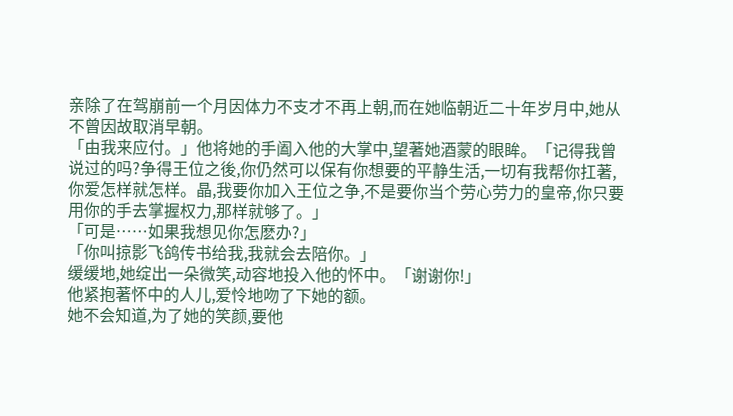亲除了在驾崩前一个月因体力不支才不再上朝,而在她临朝近二十年岁月中,她从不曾因故取消早朝。
「由我来应付。」他将她的手阖入他的大掌中,望著她酒蒙的眼眸。「记得我曾说过的吗?争得王位之後,你仍然可以保有你想要的平静生活,一切有我帮你扛著,你爱怎样就怎样。晶,我要你加入王位之争,不是要你当个劳心劳力的皇帝,你只要用你的手去掌握权力,那样就够了。」
「可是……如果我想见你怎麽办?」
「你叫掠影飞鸽传书给我,我就会去陪你。」
缓缓地,她绽出一朵微笑,动容地投入他的怀中。「谢谢你!」
他紧抱著怀中的人儿,爱怜地吻了下她的额。
她不会知道,为了她的笑颜,要他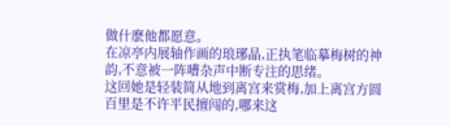做什麽他都愿意。
在凉亭内展轴作画的琅琊晶,正执笔临摹梅树的神韵,不意被一阵嘈杂声中断专注的思绪。
这回她是轻装简从地到离宫来赏梅,加上离宫方圆百里是不许平民擅闯的,哪来这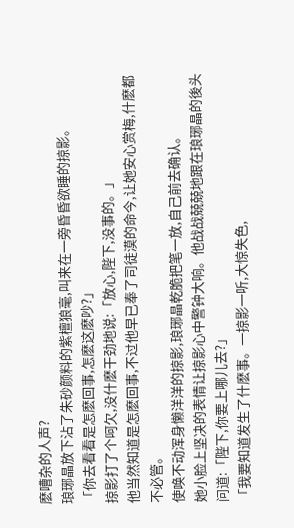麽嘈杂的人声?
琅琊晶放下沾了朱砂颜料的紫檀狼毫,叫来在一旁昏昏欲睡的掠影。
「你去看看是怎麽回事,怎麽这麽吵?」
掠影打了个呵欠,没什麽干劲地说:「放心,陛下,没事的。」
他当然知道是怎麽回事,不过他早已奉了司徒漠的命今,让她安心赏梅,什麽都不必管。
使唤不动浑身懒洋洋的掠影,琅琊晶乾脆把笔一放,自己前去确认。
她小脸上坚决的表情让掠影心中警钟大响。他战战兢兢地跟在琅琊晶的後头问道:「陛下,你要上哪儿去?」
「我要知道发生了什麽事。一掠影一听,大惊失色,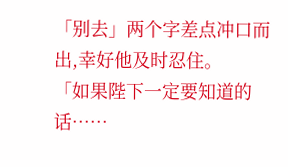「别去」两个字差点冲口而出,幸好他及时忍住。
「如果陛下一定要知道的话……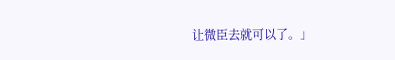让微臣去就可以了。」